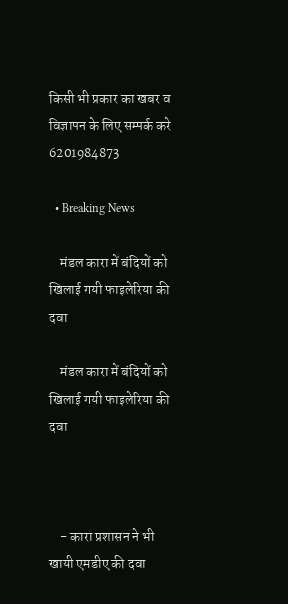किसी भी प्रकार का खबर व विज्ञापन के लिए सम्पर्क करे 6201984873

  • Breaking News

    मंडल कारा में बंदियों को खिलाई गयी फाइलेरिया की दवा

    मंडल कारा में बंदियों को खिलाई गयी फाइलेरिया की दवा



    - कारा प्रशासन ने भी खायी एमडीए की दवा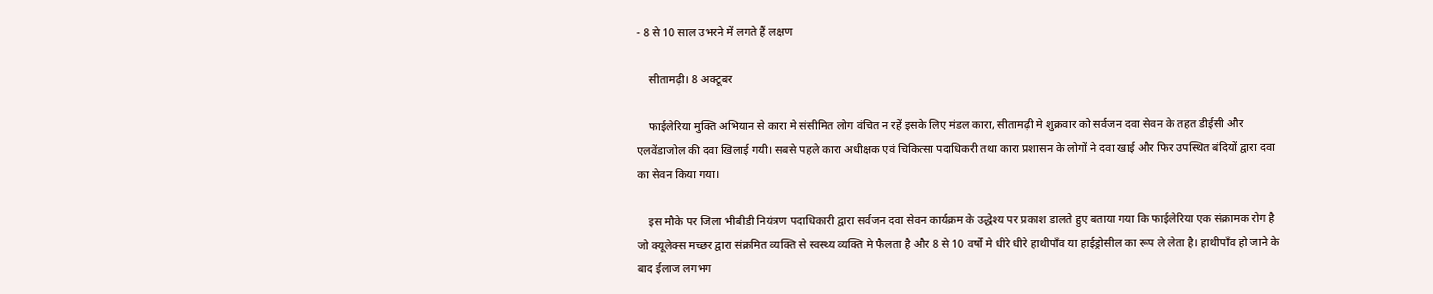- 8 से 10 साल उभरने में लगते हैं लक्षण

    सीतामढ़ी। 8 अक्टूबर

    फाईलेरिया मुक्ति अभियान से कारा मे संसीमित लोग वंचित न रहें इसके लिए मंडल कारा, सीतामढ़ी मे शुक्रवार को सर्वजन दवा सेवन के तहत डीईसी और एलवेंडाजोल की दवा खिलाई गयी। सबसे पहले कारा अधीक्षक एवं चिकित्सा पदाधिकरी तथा कारा प्रशासन के लोगों ने दवा खाई और फिर उपस्थित बंदियों द्वारा दवा का सेवन किया गया।

    इस मौके पर जिला भीबीडी नियंत्रण पदाधिकारी द्वारा सर्वजन दवा सेवन कार्यक्रम के उद्धेश्य पर प्रकाश डालते हुए बताया गया कि फाईलेरिया एक संक्रामक रोग है जो क्यूलेक्स मच्छर द्वारा संक्रमित व्यक्ति से स्वस्थ्य व्यक्ति मे फैलता है और 8 से 10 वर्षों मे धीरे धीरे हाथीपाँव या हाईड्रोसील का रूप ले लेता है। हाथीपाँव हो जाने के बाद ईलाज लगभग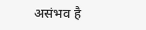असंभव है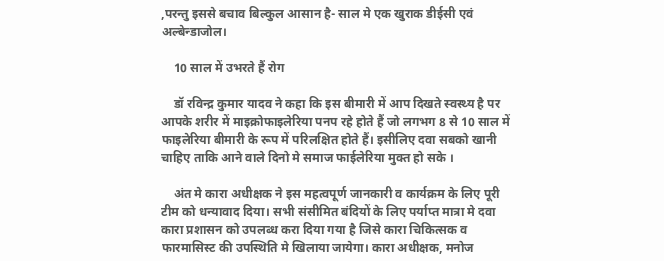,परन्तु इससे बचाव बिल्कुल आसान है- साल मे एक खुराक डीईसी एवं अल्बेन्डाजोल।

    10 साल में उभरते हैं रोग

    डॉ रविन्द्र कुमार यादव ने कहा कि इस बीमारी में आप दिखते स्वस्थ्य है पर आपके शरीर में माइक्रोफाइलेरिया पनप रहे होते हैं जो लगभग 8 से 10 साल में फाइलेरिया बीमारी के रूप में परिलक्षित होते हैं। इसीलिए दवा सबको खानी चाहिए ताकि आने वाले दिनो मे समाज फाईलेरिया मुक्त हो सके ।

    अंत मे कारा अधीक्षक ने इस महत्वपूर्ण जानकारी व कार्यक्रम के लिए पूरी टीम को धन्यावाद दिया। सभी संसीमित बंदियों के लिए पर्याप्त मात्रा मे दवा कारा प्रशासन को उपलब्ध करा दिया गया है जिसे कारा चिकित्सक व फारमासिस्ट की उपस्थिति मे खिलाया जायेगा। कारा अधीक्षक, मनोज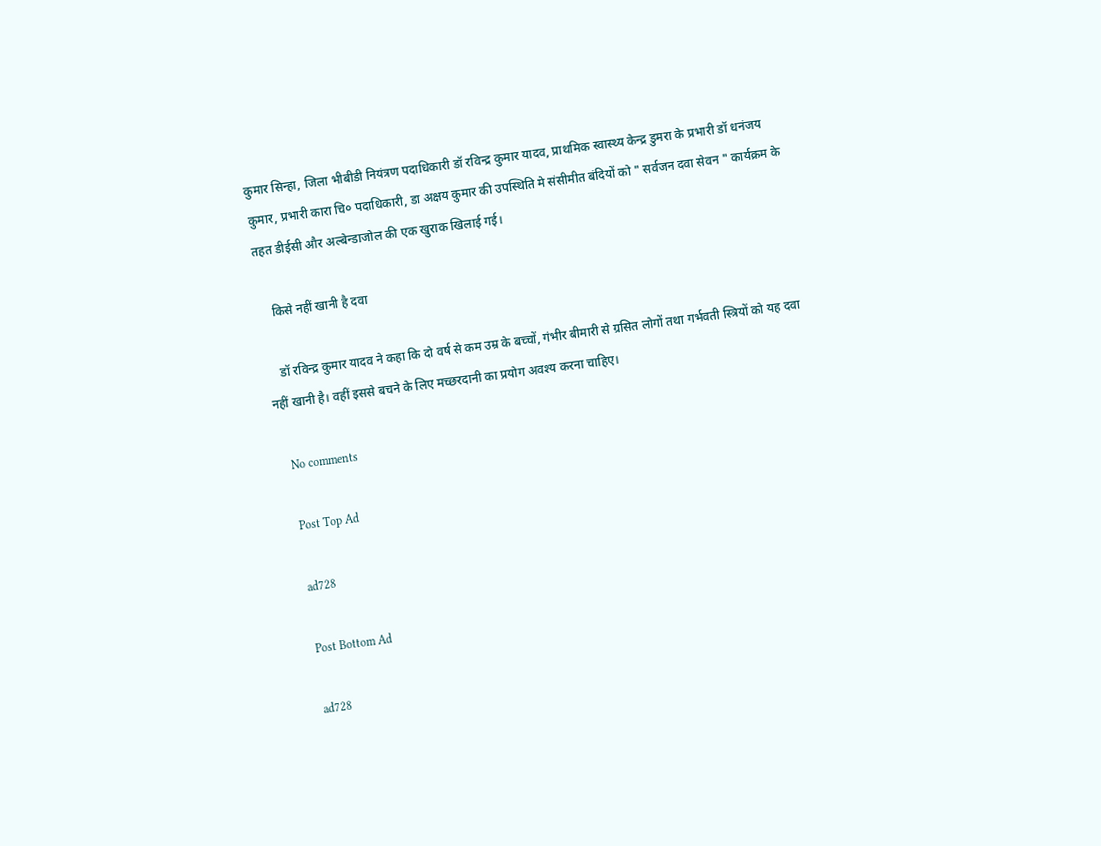कुमार सिन्हा, जिला भीबीडी नियंत्रण पदाधिकारी डॉ रविन्द्र कुमार यादव, प्राथमिक स्वास्थ्य केन्द्र डुमरा के प्रभारी डॉ धनंजय कुमार, प्रभारी कारा चि० पदाधिकारी, डा अक्षय कुमार की उपस्थिति मे संसीमीत बंदियों को " सर्वजन दवा सेवन " कार्यक्रम के तहत डीईसी और अल्बेन्डाजोल की एक खुराक खिलाई गई।

    किसे नहीं खानी है दवा

    डॉ रविन्द्र कुमार यादव ने कहा कि दो वर्ष से कम उम्र के बच्चों, गंभीर बीमारी से ग्रसित लोगों तथा गर्भवती स्त्रियों को यह दवा नहीं खानी है। वहीं इससे बचने के लिए मच्छरदानी का प्रयोग अवश्य करना चाहिए।

    No comments

    Post Top Ad

    ad728

    Post Bottom Ad

    ad728